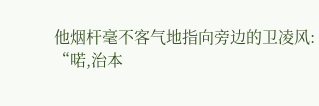他烟杆毫不客气地指向旁边的卫凌风:
“喏,治本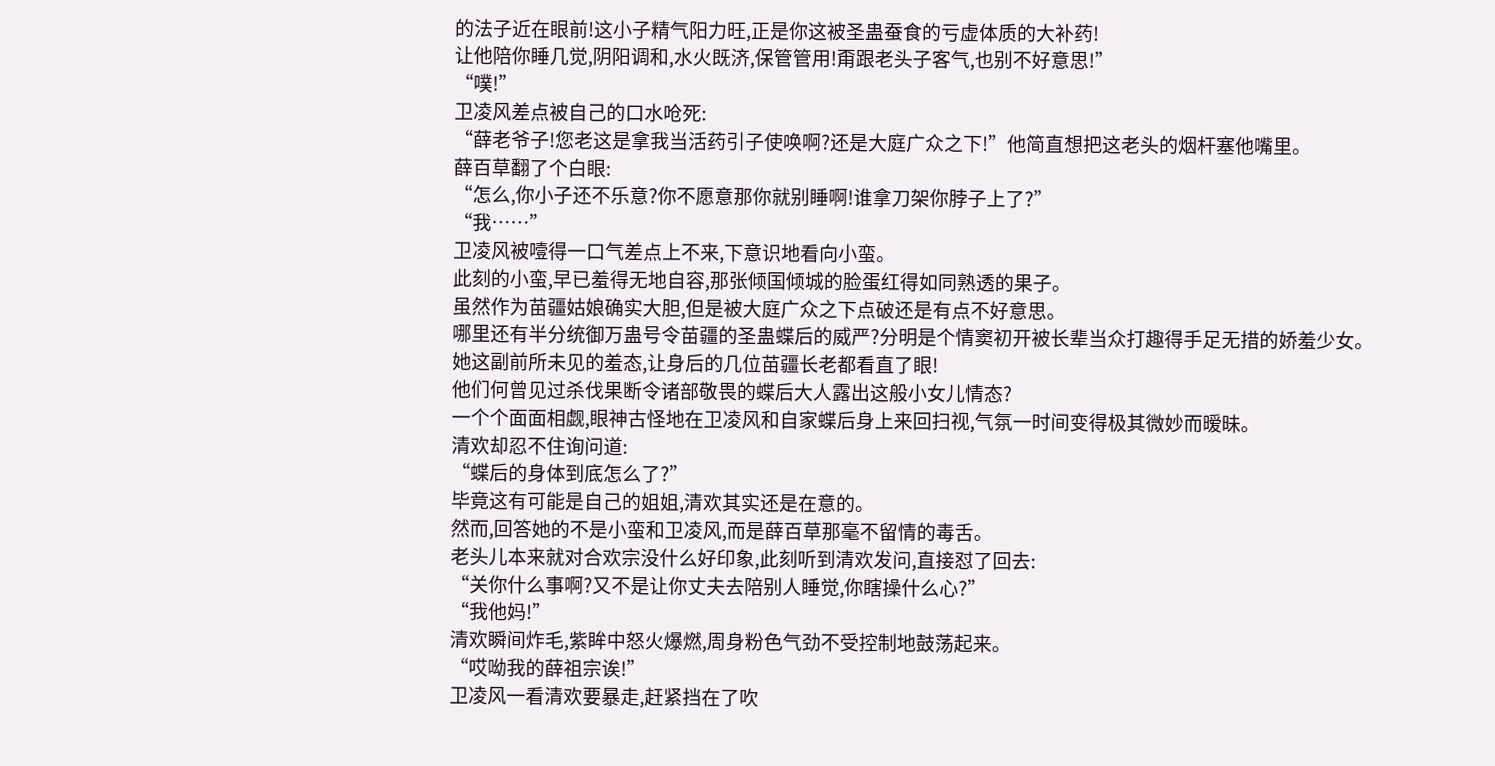的法子近在眼前!这小子精气阳力旺,正是你这被圣蛊蚕食的亏虚体质的大补药!
让他陪你睡几觉,阴阳调和,水火既济,保管管用!甭跟老头子客气,也别不好意思!”
“噗!”
卫凌风差点被自己的口水呛死:
“薛老爷子!您老这是拿我当活药引子使唤啊?还是大庭广众之下!”他简直想把这老头的烟杆塞他嘴里。
薛百草翻了个白眼:
“怎么,你小子还不乐意?你不愿意那你就别睡啊!谁拿刀架你脖子上了?”
“我……”
卫凌风被噎得一口气差点上不来,下意识地看向小蛮。
此刻的小蛮,早已羞得无地自容,那张倾国倾城的脸蛋红得如同熟透的果子。
虽然作为苗疆姑娘确实大胆,但是被大庭广众之下点破还是有点不好意思。
哪里还有半分统御万蛊号令苗疆的圣蛊蝶后的威严?分明是个情窦初开被长辈当众打趣得手足无措的娇羞少女。
她这副前所未见的羞态,让身后的几位苗疆长老都看直了眼!
他们何曾见过杀伐果断令诸部敬畏的蝶后大人露出这般小女儿情态?
一个个面面相觑,眼神古怪地在卫凌风和自家蝶后身上来回扫视,气氛一时间变得极其微妙而暧昧。
清欢却忍不住询问道:
“蝶后的身体到底怎么了?”
毕竟这有可能是自己的姐姐,清欢其实还是在意的。
然而,回答她的不是小蛮和卫凌风,而是薛百草那毫不留情的毒舌。
老头儿本来就对合欢宗没什么好印象,此刻听到清欢发问,直接怼了回去:
“关你什么事啊?又不是让你丈夫去陪别人睡觉,你瞎操什么心?”
“我他妈!”
清欢瞬间炸毛,紫眸中怒火爆燃,周身粉色气劲不受控制地鼓荡起来。
“哎呦我的薛祖宗诶!”
卫凌风一看清欢要暴走,赶紧挡在了吹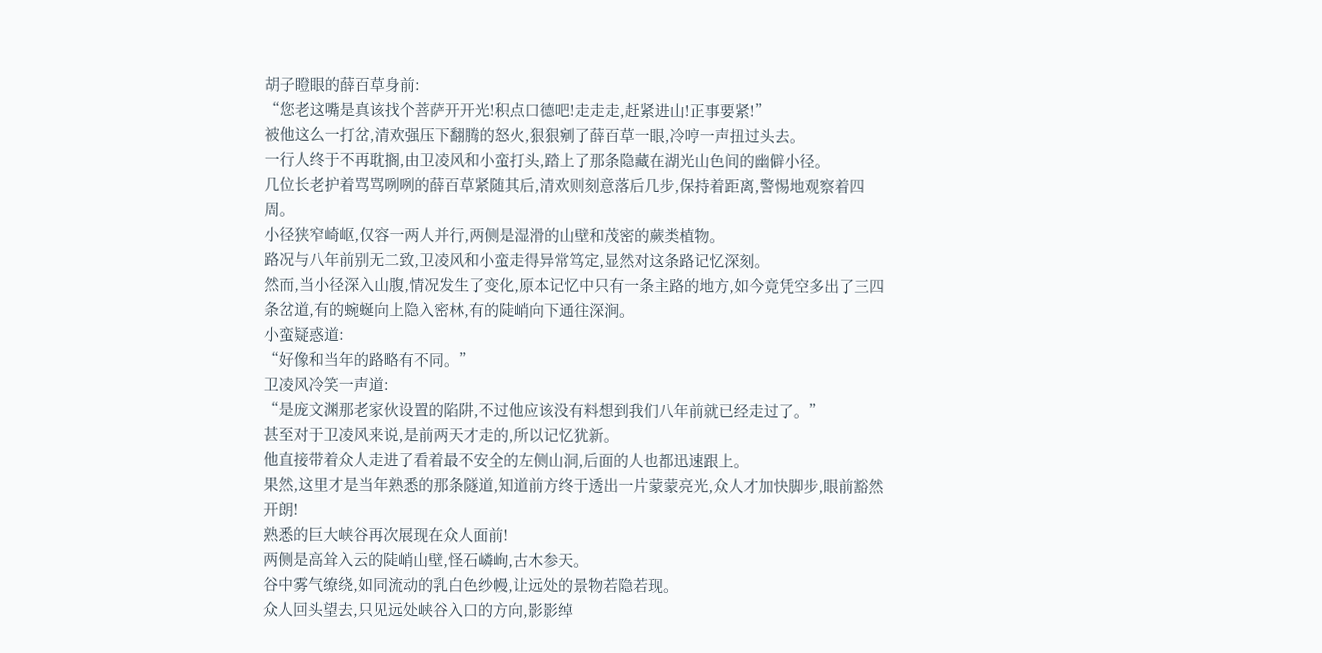胡子瞪眼的薛百草身前:
“您老这嘴是真该找个菩萨开开光!积点口德吧!走走走,赶紧进山!正事要紧!”
被他这么一打岔,清欢强压下翻腾的怒火,狠狠剜了薛百草一眼,冷哼一声扭过头去。
一行人终于不再耽搁,由卫凌风和小蛮打头,踏上了那条隐藏在湖光山色间的幽僻小径。
几位长老护着骂骂咧咧的薛百草紧随其后,清欢则刻意落后几步,保持着距离,警惕地观察着四周。
小径狭窄崎岖,仅容一两人并行,两侧是湿滑的山壁和茂密的蕨类植物。
路况与八年前别无二致,卫凌风和小蛮走得异常笃定,显然对这条路记忆深刻。
然而,当小径深入山腹,情况发生了变化,原本记忆中只有一条主路的地方,如今竟凭空多出了三四条岔道,有的蜿蜒向上隐入密林,有的陡峭向下通往深涧。
小蛮疑惑道:
“好像和当年的路略有不同。”
卫凌风冷笑一声道:
“是庞文渊那老家伙设置的陷阱,不过他应该没有料想到我们八年前就已经走过了。”
甚至对于卫凌风来说,是前两天才走的,所以记忆犹新。
他直接带着众人走进了看着最不安全的左侧山洞,后面的人也都迅速跟上。
果然,这里才是当年熟悉的那条隧道,知道前方终于透出一片蒙蒙亮光,众人才加快脚步,眼前豁然开朗!
熟悉的巨大峡谷再次展现在众人面前!
两侧是高耸入云的陡峭山壁,怪石嶙峋,古木参天。
谷中雾气缭绕,如同流动的乳白色纱幔,让远处的景物若隐若现。
众人回头望去,只见远处峡谷入口的方向,影影绰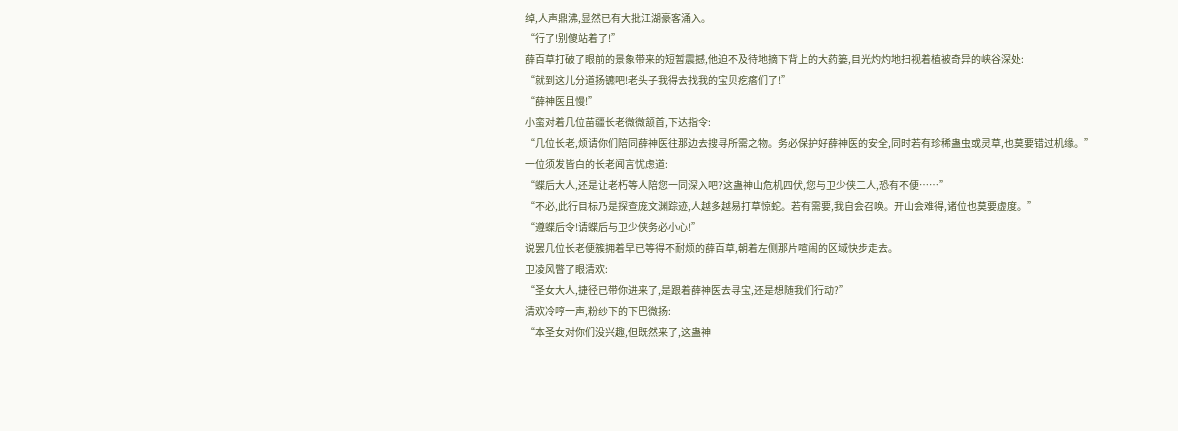绰,人声鼎沸,显然已有大批江湖豪客涌入。
“行了!别傻站着了!”
薛百草打破了眼前的景象带来的短暂震撼,他迫不及待地摘下背上的大药篓,目光灼灼地扫视着植被奇异的峡谷深处:
“就到这儿分道扬镳吧!老头子我得去找我的宝贝疙瘩们了!”
“薛神医且慢!”
小蛮对着几位苗疆长老微微颔首,下达指令:
“几位长老,烦请你们陪同薛神医往那边去搜寻所需之物。务必保护好薛神医的安全,同时若有珍稀蛊虫或灵草,也莫要错过机缘。”
一位须发皆白的长老闻言忧虑道:
“蝶后大人,还是让老朽等人陪您一同深入吧?这蛊神山危机四伏,您与卫少侠二人,恐有不便……”
“不必,此行目标乃是探查庞文渊踪迹,人越多越易打草惊蛇。若有需要,我自会召唤。开山会难得,诸位也莫要虚度。”
“遵蝶后令!请蝶后与卫少侠务必小心!”
说罢几位长老便簇拥着早已等得不耐烦的薛百草,朝着左侧那片喧闹的区域快步走去。
卫凌风瞥了眼清欢:
“圣女大人,捷径已带你进来了,是跟着薛神医去寻宝,还是想随我们行动?”
清欢冷哼一声,粉纱下的下巴微扬:
“本圣女对你们没兴趣,但既然来了,这蛊神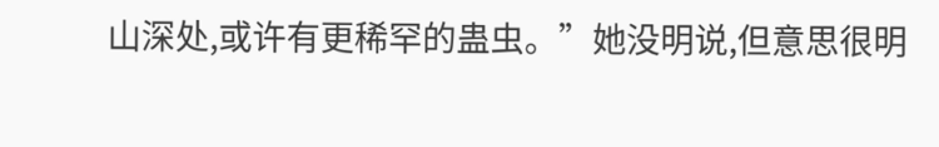山深处,或许有更稀罕的蛊虫。”她没明说,但意思很明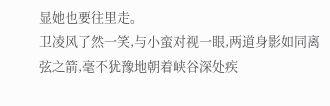显她也要往里走。
卫凌风了然一笑,与小蛮对视一眼,两道身影如同离弦之箭,毫不犹豫地朝着峡谷深处疾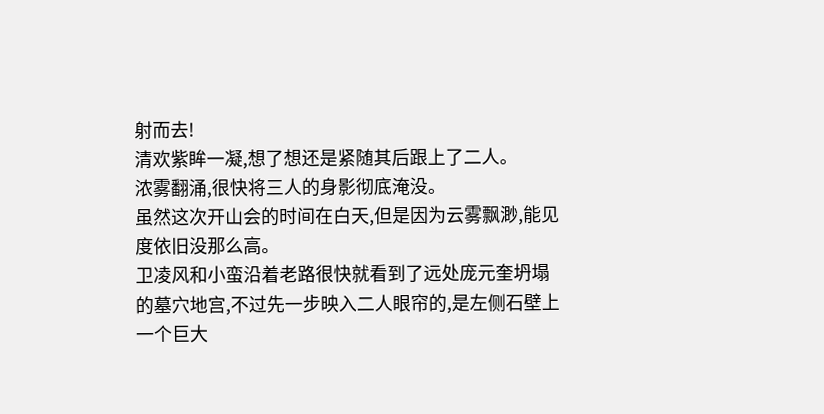射而去!
清欢紫眸一凝,想了想还是紧随其后跟上了二人。
浓雾翻涌,很快将三人的身影彻底淹没。
虽然这次开山会的时间在白天,但是因为云雾飘渺,能见度依旧没那么高。
卫凌风和小蛮沿着老路很快就看到了远处庞元奎坍塌的墓穴地宫,不过先一步映入二人眼帘的,是左侧石壁上一个巨大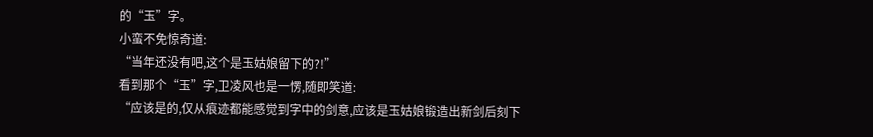的“玉”字。
小蛮不免惊奇道:
“当年还没有吧,这个是玉姑娘留下的?!”
看到那个“玉”字,卫凌风也是一愣,随即笑道:
“应该是的,仅从痕迹都能感觉到字中的剑意,应该是玉姑娘锻造出新剑后刻下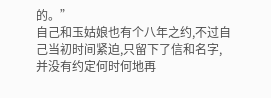的。”
自己和玉姑娘也有个八年之约,不过自己当初时间紧迫,只留下了信和名字,并没有约定何时何地再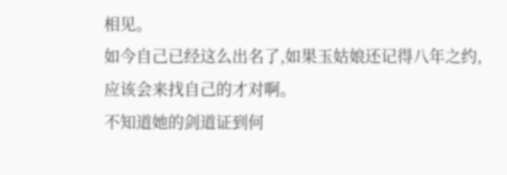相见。
如今自己已经这么出名了,如果玉姑娘还记得八年之约,应该会来找自己的才对啊。
不知道她的剑道证到何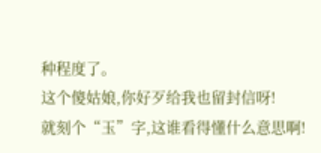种程度了。
这个傻姑娘,你好歹给我也留封信呀!
就刻个“玉”字,这谁看得懂什么意思啊!